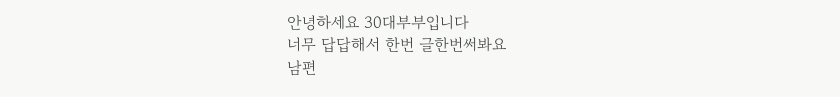안녕하세요 30대부부입니다
너무 답답해서 한번 글한번써봐요
남편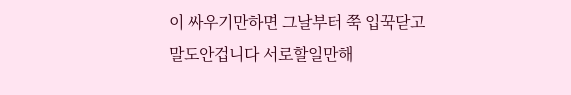이 싸우기만하면 그날부터 쭉 입꾹닫고
말도안겁니다 서로할일만해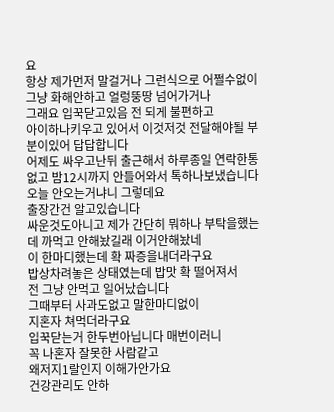요
항상 제가먼저 말걸거나 그런식으로 어쩔수없이 그냥 화해안하고 얼렁뚱땅 넘어가거나
그래요 입꾹닫고있음 전 되게 불편하고
아이하나키우고 있어서 이것저것 전달해야될 부분이있어 답답합니다
어제도 싸우고난뒤 출근해서 하루종일 연락한통없고 밤12시까지 안들어와서 톡하나보냈습니다 오늘 안오는거냐니 그렇데요
출장간건 알고있습니다
싸운것도아니고 제가 간단히 뭐하나 부탁을했는데 까먹고 안해놨길래 이거안해놨네
이 한마디했는데 확 짜증을내더라구요
밥상차려놓은 상태였는데 밥맛 확 떨어져서
전 그냥 안먹고 일어났습니다
그때부터 사과도없고 말한마디없이
지혼자 쳐먹더라구요
입꾹닫는거 한두번아닙니다 매번이러니
꼭 나혼자 잘못한 사람같고
왜저지1랄인지 이해가안가요
건강관리도 안하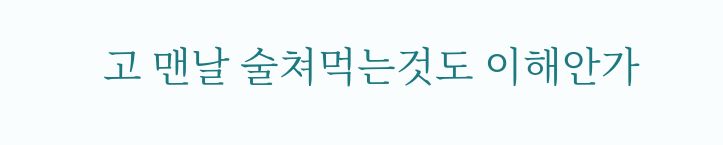고 맨날 술쳐먹는것도 이해안가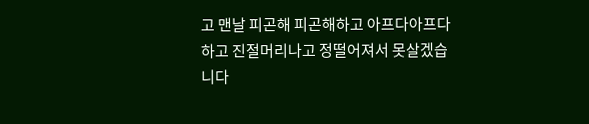고 맨날 피곤해 피곤해하고 아프다아프다 하고 진절머리나고 정떨어져서 못살겠습니다